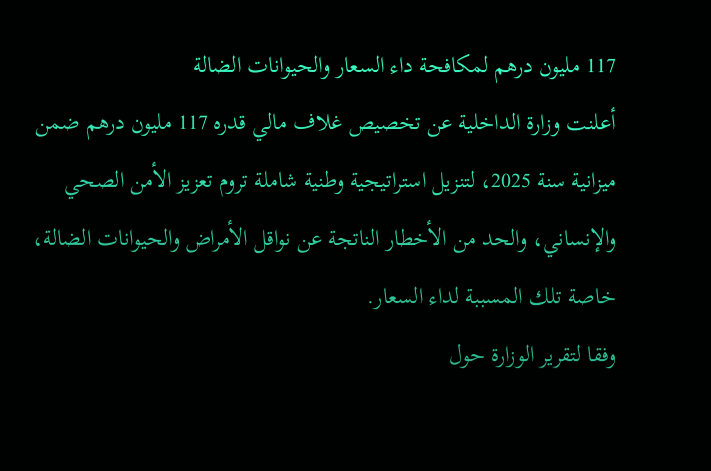117 مليون درهم لمكافحة داء السعار والحيوانات الضالة
أعلنت وزارة الداخلية عن تخصيص غلاف مالي قدره 117 مليون درهم ضمن ميزانية سنة 2025، لتنزيل استراتيجية وطنية شاملة تروم تعزيز الأمن الصحي والإنساني، والحد من الأخطار الناتجة عن نواقل الأمراض والحيوانات الضالة، خاصة تلك المسببة لداء السعار.
وفقا لتقرير الوزارة حول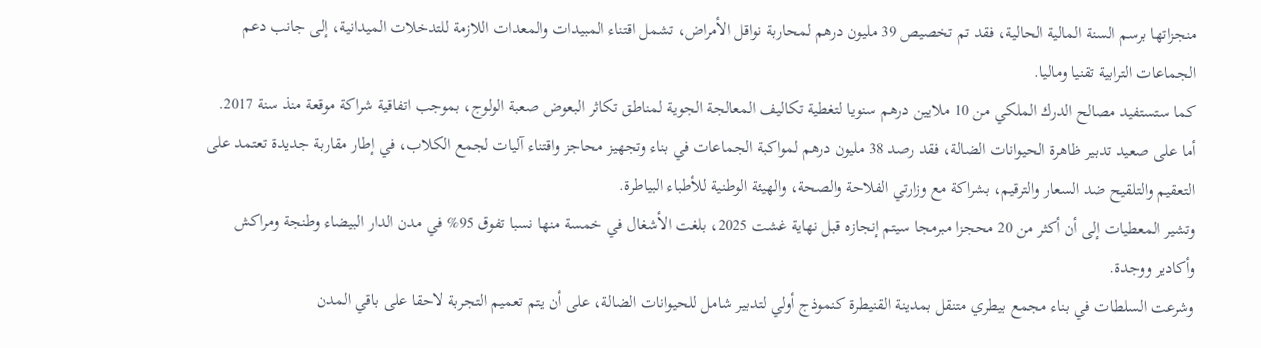منجزاتها برسم السنة المالية الحالية، فقد تم تخصيص 39 مليون درهم لمحاربة نواقل الأمراض، تشمل اقتناء المبيدات والمعدات اللازمة للتدخلات الميدانية، إلى جانب دعم الجماعات الترابية تقنيا وماليا.
كما ستستفيد مصالح الدرك الملكي من 10 ملايين درهم سنويا لتغطية تكاليف المعالجة الجوية لمناطق تكاثر البعوض صعبة الولوج، بموجب اتفاقية شراكة موقعة منذ سنة 2017.
أما على صعيد تدبير ظاهرة الحيوانات الضالة، فقد رصد 38 مليون درهم لمواكبة الجماعات في بناء وتجهيز محاجز واقتناء آليات لجمع الكلاب، في إطار مقاربة جديدة تعتمد على التعقيم والتلقيح ضد السعار والترقيم، بشراكة مع وزارتي الفلاحة والصحة، والهيئة الوطنية للأطباء البياطرة.
وتشير المعطيات إلى أن أكثر من 20 محجزا مبرمجا سيتم إنجازه قبل نهاية غشت 2025، بلغت الأشغال في خمسة منها نسبا تفوق 95% في مدن الدار البيضاء وطنجة ومراكش وأكادير ووجدة.
وشرعت السلطات في بناء مجمع بيطري متنقل بمدينة القنيطرة كنموذج أولي لتدبير شامل للحيوانات الضالة، على أن يتم تعميم التجربة لاحقا على باقي المدن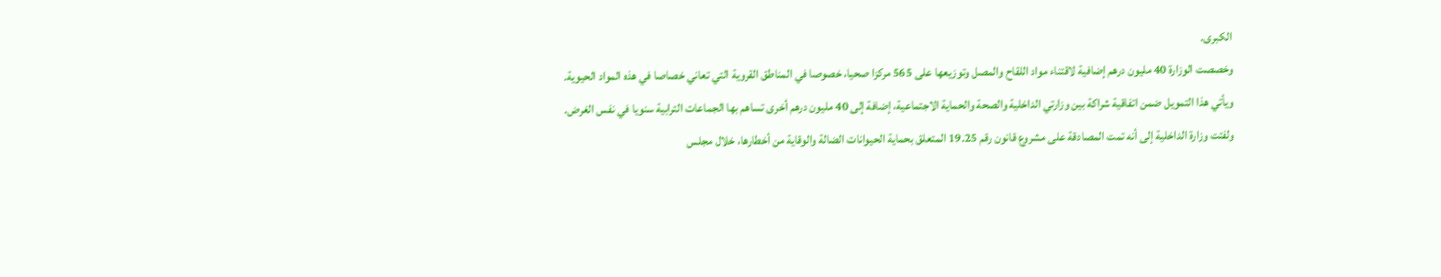الكبرى.
وخصصت الوزارة 40 مليون درهم إضافية لاقتناء مواد اللقاح والمصل وتوزيعها على 565 مركزا صحيا، خصوصا في المناطق القروية التي تعاني خصاصا في هذه المواد الحيوية.
ويأتي هذا التمويل ضمن اتفاقية شراكة بين وزارتي الداخلية والصحة والحماية الاجتماعية، إضافة إلى 40 مليون درهم أخرى تساهم بها الجماعات الترابية سنويا في نفس الغرض.
ولفتت وزارة الداخلية إلى أنه تمت المصادقة على مشروع قانون رقم 19.25 المتعلق بحماية الحيوانات الضالة والوقاية من أخطارها، خلال مجلس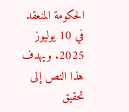الحكومة المنعقد في 10 يوليوز 2025. ويهدف هذا النص إلى تحقيق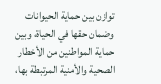توازن بين حماية الحيوانات وضمان حقها في الحياة، وبين حماية المواطنين من الأخطار الصحية والأمنية المرتبطة بها،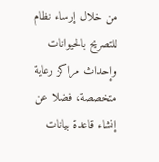من خلال إرساء نظام للتصريح بالحيوانات وإحداث مراكز رعاية متخصصة، فضلا عن إنشاء قاعدة بيانات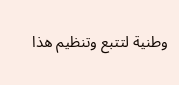وطنية لتتبع وتنظيم هذا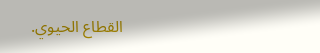القطاع الحيوي.